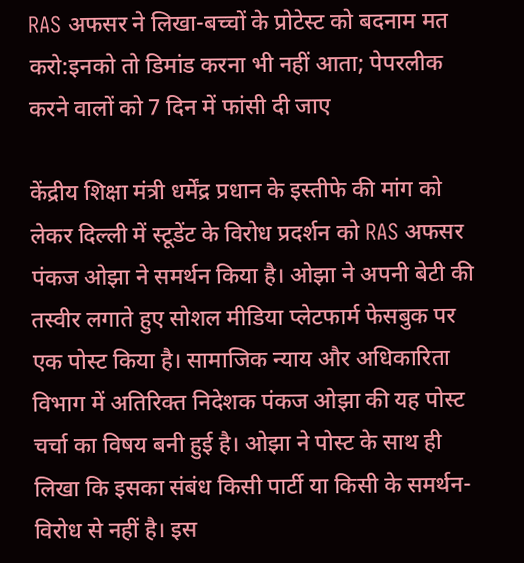RAS अफसर ने लिखा-बच्चों के प्रोटेस्ट को बदनाम मत करो:इनको तो डिमांड करना भी नहीं आता; पेपरलीक करने वालों को 7 दिन में फांसी दी जाए

केंद्रीय शिक्षा मंत्री धर्मेंद्र प्रधान के इस्तीफे की मांग को लेकर दिल्ली में स्टूडेंट के विरोध प्रदर्शन को RAS अफसर पंकज ओझा ने समर्थन किया है। ओझा ने अपनी बेटी की तस्वीर लगाते हुए सोशल मीडिया प्लेटफार्म फेसबुक पर एक पोस्ट किया है। सामाजिक न्याय और अधिकारिता विभाग में अतिरिक्त निदेशक पंकज ओझा की यह पोस्ट चर्चा का विषय बनी हुई है। ओझा ने पोस्ट के साथ ही लिखा कि इसका संबंध किसी पार्टी या किसी के समर्थन-विरोध से नहीं है। इस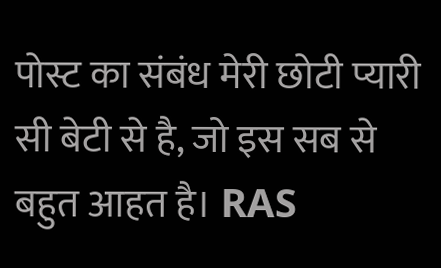पोस्ट का संबंध मेरी छोटी प्यारी सी बेटी से है, जो इस सब से बहुत आहत है। RAS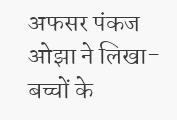अफसर पंकज ओझा ने लिखा- बच्चों के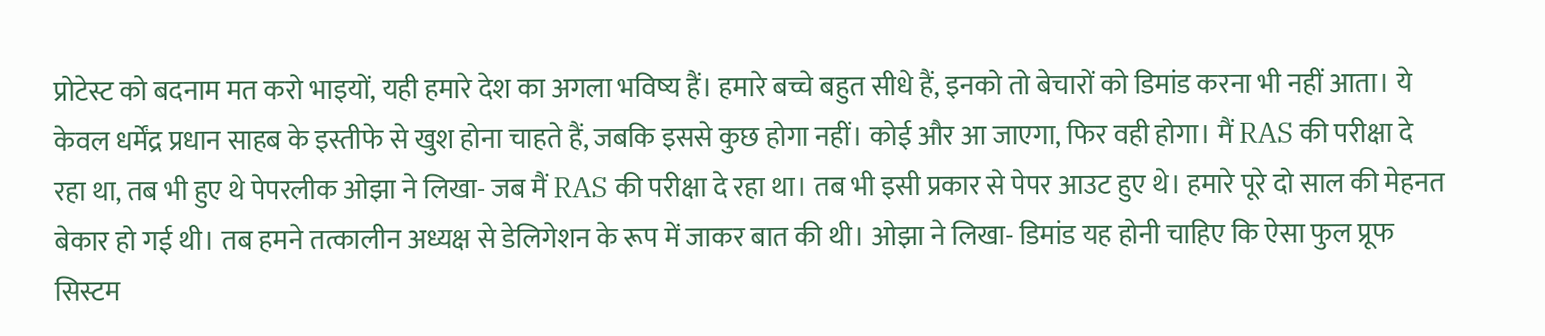प्रोटेस्ट को बदनाम मत करो भाइयों, यही हमारे देश का अगला भविष्य हैं। हमारे बच्चे बहुत सीधे हैं, इनको तो बेचारों को डिमांड करना भी नहीं आता। ये केवल धर्मेंद्र प्रधान साहब के इस्तीफे से खुश होना चाहते हैं, जबकि इससे कुछ होगा नहीं। कोई और आ जाएगा, फिर वही होगा। मैं RAS की परीक्षा दे रहा था, तब भी हुए थे पेपरलीक ओझा ने लिखा- जब मैं RAS की परीक्षा दे रहा था। तब भी इसी प्रकार से पेपर आउट हुए थे। हमारे पूरे दो साल की मेहनत बेकार हो गई थी। तब हमने तत्कालीन अध्यक्ष से डेलिगेशन के रूप में जाकर बात की थी। ओझा ने लिखा- डिमांड यह होनी चाहिए कि ऐसा फुल प्रूफ सिस्टम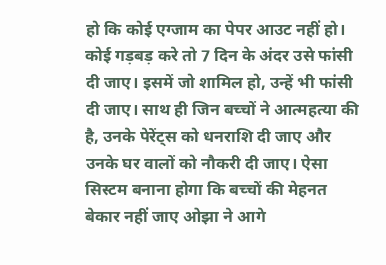हो कि कोई एग्जाम का पेपर आउट नहीं हो। कोई गड़बड़ करे तो 7 दिन के अंदर उसे फांसी दी जाए। इसमें जो शामिल हो, उन्हें भी फांसी दी जाए। साथ ही जिन बच्चों ने आत्महत्या की है, उनके पेरेंट्स को धनराशि दी जाए और उनके घर वालों को नौकरी दी जाए। ऐसा सिस्टम बनाना होगा कि बच्चों की मेहनत बेकार नहीं जाए ओझा ने आगे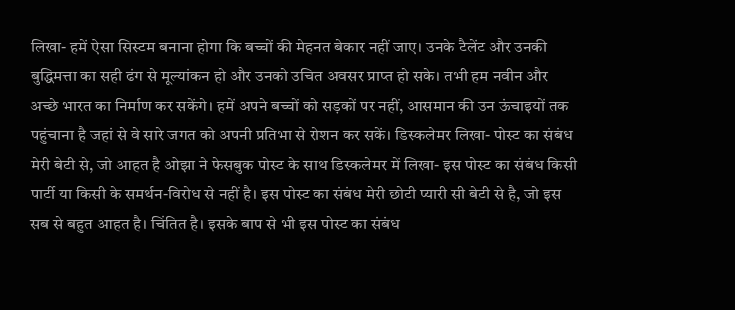लिखा- हमें ऐसा सिस्टम बनाना होगा कि बच्चों की मेहनत बेकार नहीं जाए। उनके टैलेंट और उनकी बुद्धिमत्ता का सही ढंग से मूल्यांकन हो और उनको उचित अवसर प्राप्त हो सके। तभी हम नवीन और अच्छे भारत का निर्माण कर सकेंगे। हमें अपने बच्चों को सड़कों पर नहीं, आसमान की उन ऊंचाइयों तक पहुंचाना है जहां से वे सारे जगत को अपनी प्रतिभा से रोशन कर सकें। डिस्कलेमर लिखा- पोस्ट का संबंध मेरी बेटी से, जो आहत है ओझा ने फेसबुक पोस्ट के साथ डिस्कलेमर में लिखा- इस पोस्ट का संबंध किसी पार्टी या किसी के समर्थन-विरोध से नहीं है। इस पोस्ट का संबंध मेरी छोटी प्यारी सी बेटी से है, जो इस सब से बहुत आहत है। चिंतित है। इसके बाप से भी इस पोस्ट का संबंध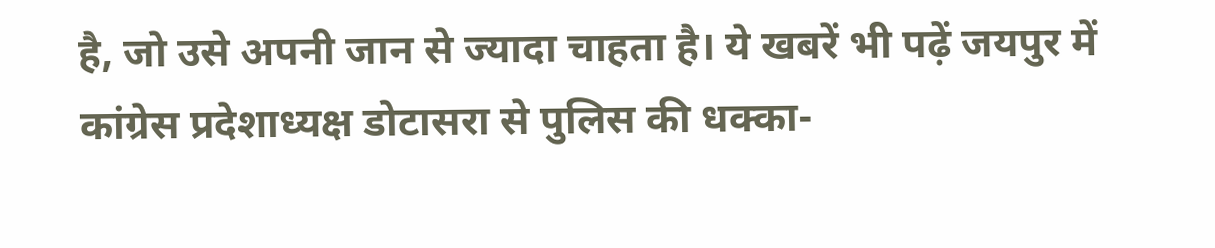है, जो उसे अपनी जान से ज्यादा चाहता है। ये खबरें भी पढ़ें जयपुर में कांग्रेस प्रदेशाध्यक्ष डोटासरा से पुलिस की धक्का-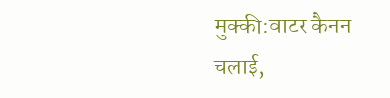मुक्की:वाटर कैनन चलाई,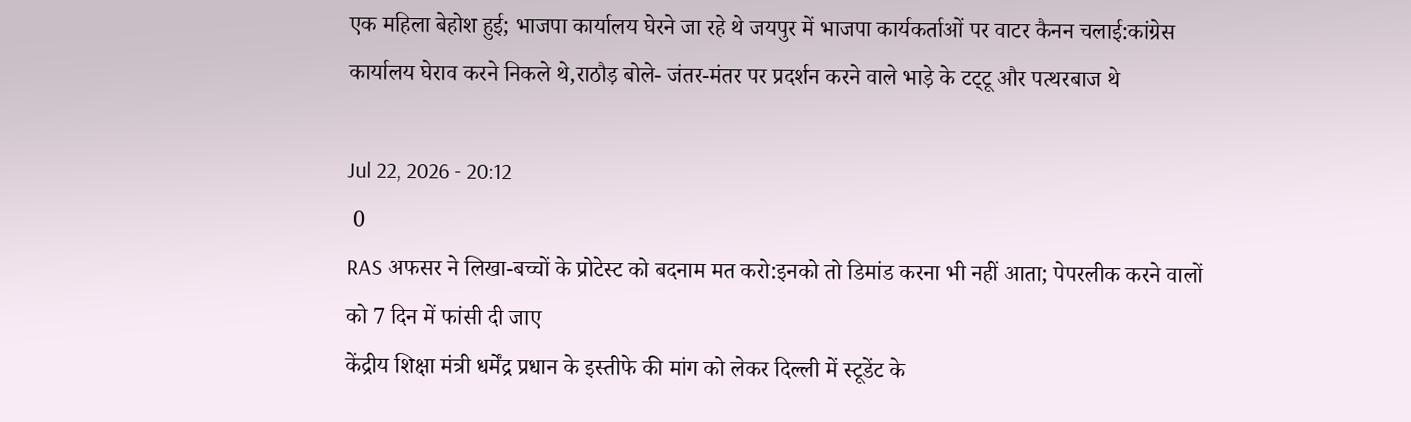एक महिला बेहोश हुई; भाजपा कार्यालय घेरने जा रहे थे जयपुर में भाजपा कार्यकर्ताओं पर वाटर कैनन चलाई:कांग्रेस कार्यालय घेराव करने निकले थे,राठौड़ बोले- जंतर-मंतर पर प्रदर्शन करने वाले भाड़े के टट्‌टू और पत्थरबाज थे

Jul 22, 2026 - 20:12
 0
RAS अफसर ने लिखा-बच्चों के प्रोटेस्ट को बदनाम मत करो:इनको तो डिमांड करना भी नहीं आता; पेपरलीक करने वालों को 7 दिन में फांसी दी जाए
केंद्रीय शिक्षा मंत्री धर्मेंद्र प्रधान के इस्तीफे की मांग को लेकर दिल्ली में स्टूडेंट के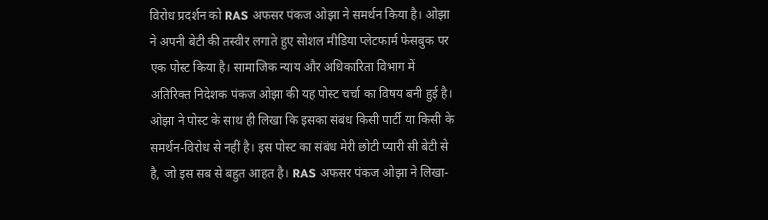विरोध प्रदर्शन को RAS अफसर पंकज ओझा ने समर्थन किया है। ओझा ने अपनी बेटी की तस्वीर लगाते हुए सोशल मीडिया प्लेटफार्म फेसबुक पर एक पोस्ट किया है। सामाजिक न्याय और अधिकारिता विभाग में अतिरिक्त निदेशक पंकज ओझा की यह पोस्ट चर्चा का विषय बनी हुई है। ओझा ने पोस्ट के साथ ही लिखा कि इसका संबंध किसी पार्टी या किसी के समर्थन-विरोध से नहीं है। इस पोस्ट का संबंध मेरी छोटी प्यारी सी बेटी से है, जो इस सब से बहुत आहत है। RAS अफसर पंकज ओझा ने लिखा-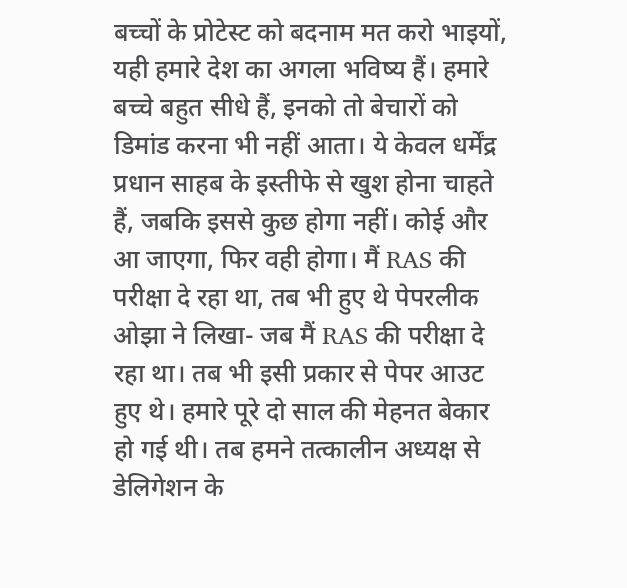बच्चों के प्रोटेस्ट को बदनाम मत करो भाइयों, यही हमारे देश का अगला भविष्य हैं। हमारे बच्चे बहुत सीधे हैं, इनको तो बेचारों को डिमांड करना भी नहीं आता। ये केवल धर्मेंद्र प्रधान साहब के इस्तीफे से खुश होना चाहते हैं, जबकि इससे कुछ होगा नहीं। कोई और आ जाएगा, फिर वही होगा। मैं RAS की परीक्षा दे रहा था, तब भी हुए थे पेपरलीक ओझा ने लिखा- जब मैं RAS की परीक्षा दे रहा था। तब भी इसी प्रकार से पेपर आउट हुए थे। हमारे पूरे दो साल की मेहनत बेकार हो गई थी। तब हमने तत्कालीन अध्यक्ष से डेलिगेशन के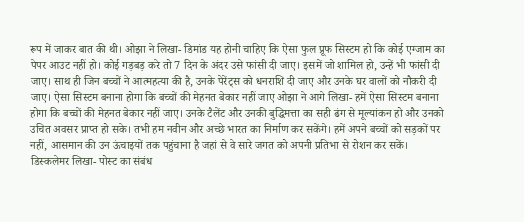रूप में जाकर बात की थी। ओझा ने लिखा- डिमांड यह होनी चाहिए कि ऐसा फुल प्रूफ सिस्टम हो कि कोई एग्जाम का पेपर आउट नहीं हो। कोई गड़बड़ करे तो 7 दिन के अंदर उसे फांसी दी जाए। इसमें जो शामिल हो, उन्हें भी फांसी दी जाए। साथ ही जिन बच्चों ने आत्महत्या की है, उनके पेरेंट्स को धनराशि दी जाए और उनके घर वालों को नौकरी दी जाए। ऐसा सिस्टम बनाना होगा कि बच्चों की मेहनत बेकार नहीं जाए ओझा ने आगे लिखा- हमें ऐसा सिस्टम बनाना होगा कि बच्चों की मेहनत बेकार नहीं जाए। उनके टैलेंट और उनकी बुद्धिमत्ता का सही ढंग से मूल्यांकन हो और उनको उचित अवसर प्राप्त हो सके। तभी हम नवीन और अच्छे भारत का निर्माण कर सकेंगे। हमें अपने बच्चों को सड़कों पर नहीं, आसमान की उन ऊंचाइयों तक पहुंचाना है जहां से वे सारे जगत को अपनी प्रतिभा से रोशन कर सकें। डिस्कलेमर लिखा- पोस्ट का संबंध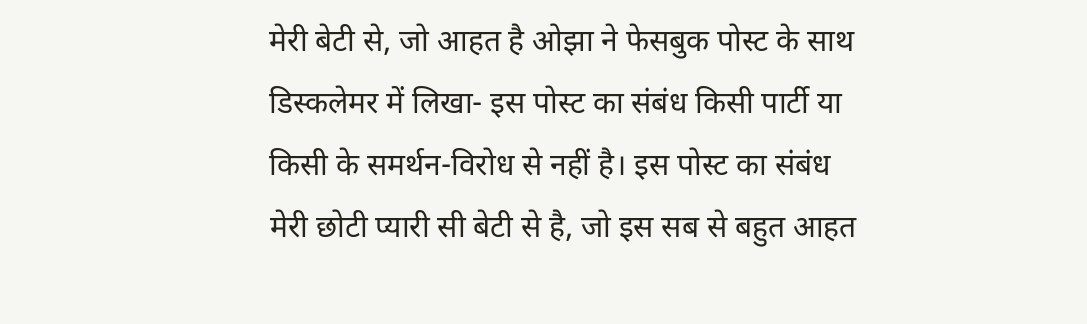मेरी बेटी से, जो आहत है ओझा ने फेसबुक पोस्ट के साथ डिस्कलेमर में लिखा- इस पोस्ट का संबंध किसी पार्टी या किसी के समर्थन-विरोध से नहीं है। इस पोस्ट का संबंध मेरी छोटी प्यारी सी बेटी से है, जो इस सब से बहुत आहत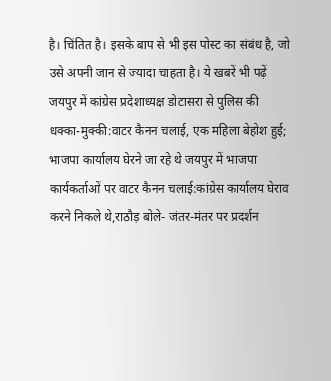है। चिंतित है। इसके बाप से भी इस पोस्ट का संबंध है, जो उसे अपनी जान से ज्यादा चाहता है। ये खबरें भी पढ़ें जयपुर में कांग्रेस प्रदेशाध्यक्ष डोटासरा से पुलिस की धक्का-मुक्की:वाटर कैनन चलाई, एक महिला बेहोश हुई; भाजपा कार्यालय घेरने जा रहे थे जयपुर में भाजपा कार्यकर्ताओं पर वाटर कैनन चलाई:कांग्रेस कार्यालय घेराव करने निकले थे,राठौड़ बोले- जंतर-मंतर पर प्रदर्शन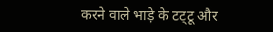करने वाले भाड़े के टट्‌टू और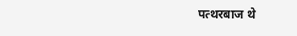पत्थरबाज थे